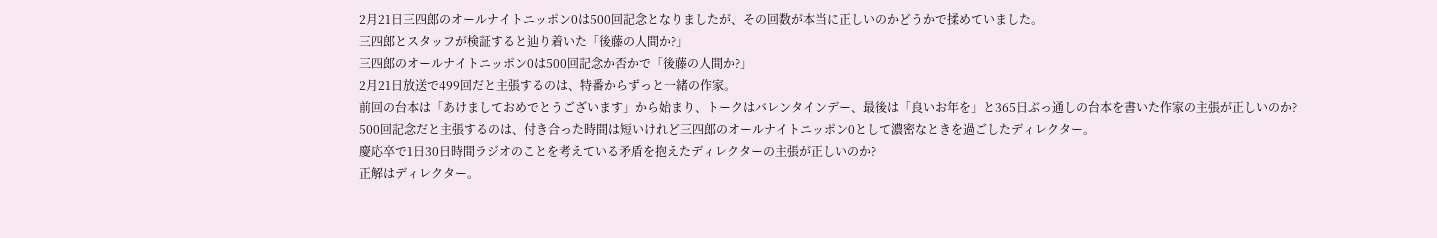2月21日三四郎のオールナイトニッポン0は500回記念となりましたが、その回数が本当に正しいのかどうかで揉めていました。
三四郎とスタッフが検証すると辿り着いた「後藤の人間か?」
三四郎のオールナイトニッポン0は500回記念か否かで「後藤の人間か?」
2月21日放送で499回だと主張するのは、特番からずっと一緒の作家。
前回の台本は「あけましておめでとうございます」から始まり、トークはバレンタインデー、最後は「良いお年を」と365日ぶっ通しの台本を書いた作家の主張が正しいのか?
500回記念だと主張するのは、付き合った時間は短いけれど三四郎のオールナイトニッポン0として濃密なときを過ごしたディレクター。
慶応卒で1日30日時間ラジオのことを考えている矛盾を抱えたディレクターの主張が正しいのか?
正解はディレクター。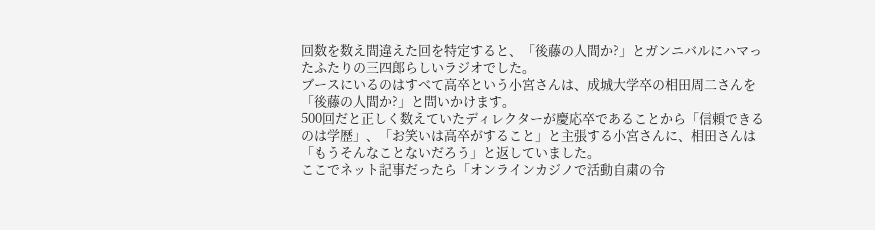回数を数え間違えた回を特定すると、「後藤の人間か?」とガンニバルにハマったふたりの三四郎らしいラジオでした。
ブースにいるのはすべて高卒という小宮さんは、成城大学卒の相田周二さんを「後藤の人間か?」と問いかけます。
500回だと正しく数えていたディレクターが慶応卒であることから「信頼できるのは学歴」、「お笑いは高卒がすること」と主張する小宮さんに、相田さんは「もうそんなことないだろう」と返していました。
ここでネット記事だったら「オンラインカジノで活動自粛の令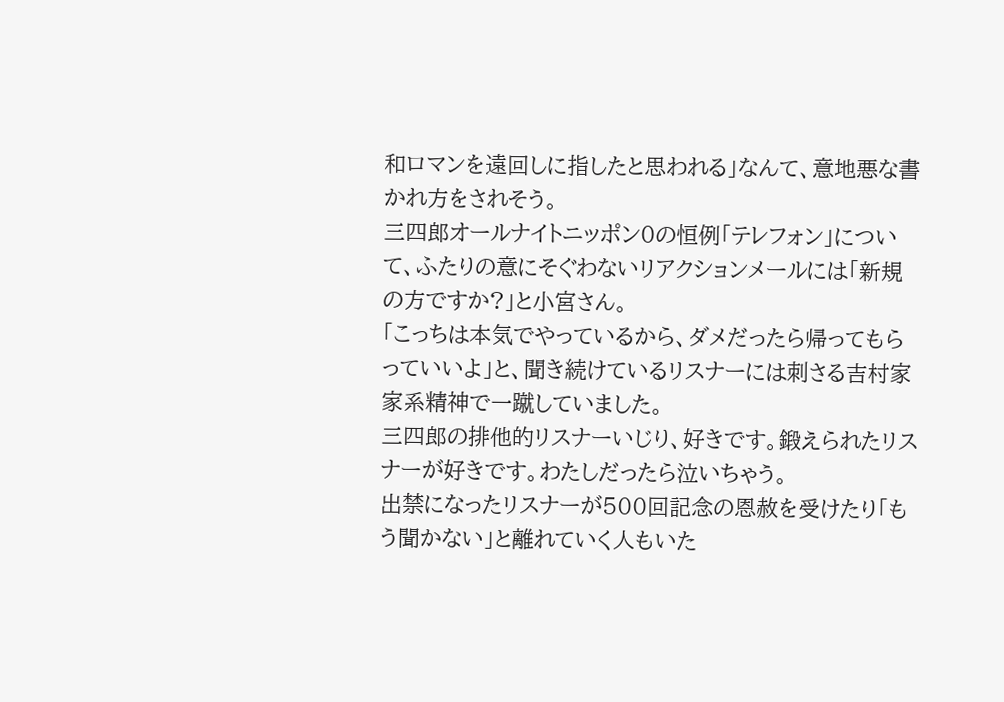和ロマンを遠回しに指したと思われる」なんて、意地悪な書かれ方をされそう。
三四郎オールナイトニッポン0の恒例「テレフォン」について、ふたりの意にそぐわないリアクションメールには「新規の方ですか?」と小宮さん。
「こっちは本気でやっているから、ダメだったら帰ってもらっていいよ」と、聞き続けているリスナーには刺さる吉村家家系精神で一蹴していました。
三四郎の排他的リスナーいじり、好きです。鍛えられたリスナーが好きです。わたしだったら泣いちゃう。
出禁になったリスナーが500回記念の恩赦を受けたり「もう聞かない」と離れていく人もいた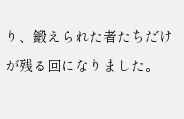り、鍛えられた者たちだけが残る回になりました。